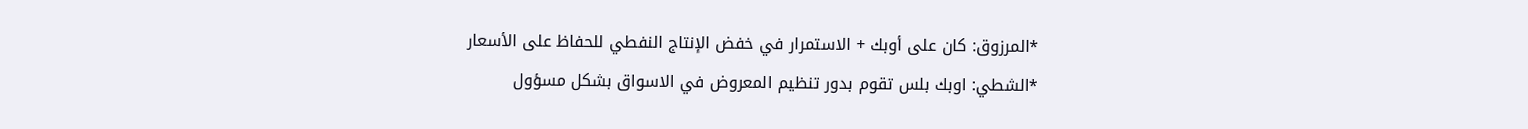*المرزوق: كان على أوبك + الاستمرار في خفض الإنتاج النفطي للحفاظ على الأسعار
*الشطي: اوبك بلس تقوم بدور تنظيم المعروض في الاسواق بشكل مسؤول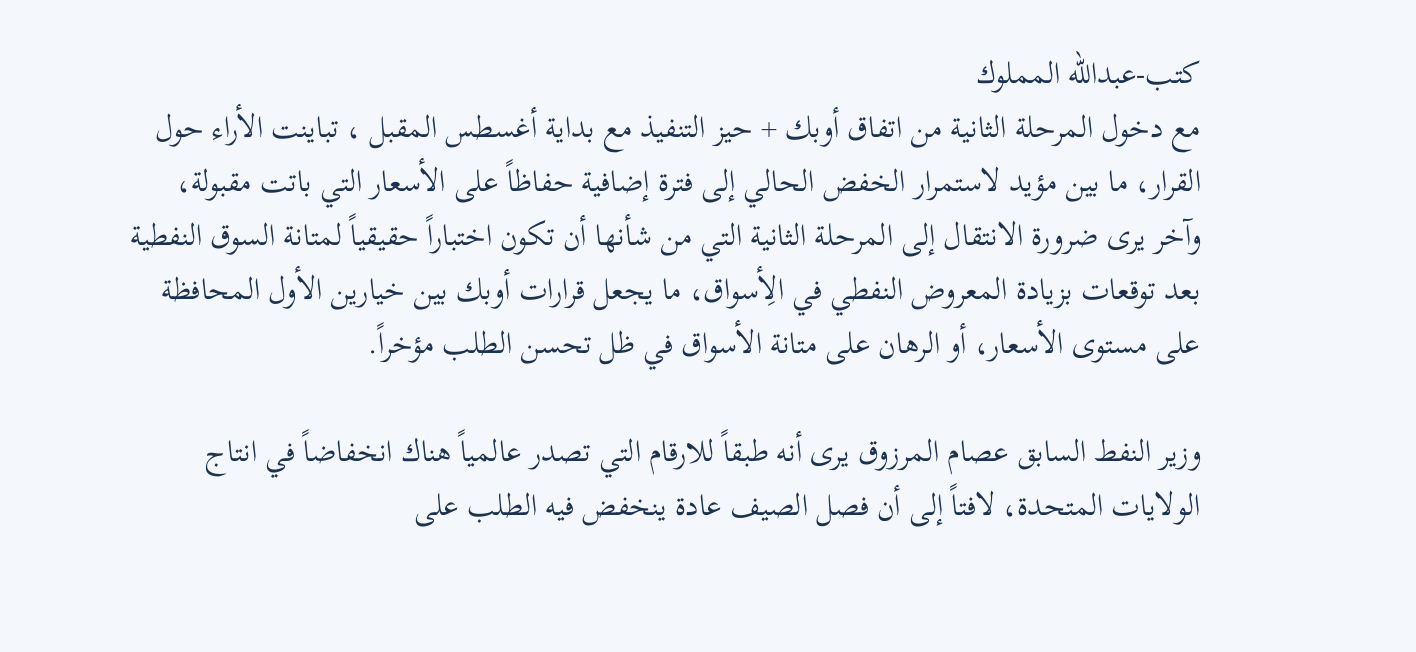كتب-عبدالله المملوك
مع دخول المرحلة الثانية من اتفاق أوبك + حيز التنفيذ مع بداية أغسطس المقبل ، تباينت الأراء حول القرار، ما بين مؤيد لاستمرار الخفض الحالي إلى فترة إضافية حفاظاً على الأسعار التي باتت مقبولة، وآخر يرى ضرورة الانتقال إلى المرحلة الثانية التي من شأنها أن تكون اختباراً حقيقياً لمتانة السوق النفطية بعد توقعات بزيادة المعروض النفطي في الِأسواق، ما يجعل قرارات أوبك بين خيارين الأول المحافظة على مستوى الأسعار، أو الرهان على متانة الأسواق في ظل تحسن الطلب مؤخراً.

وزير النفط السابق عصام المرزوق يرى أنه طبقاً للارقام التي تصدر عالمياً هناك انخفاضاً في انتاج الولايات المتحدة، لافتاً إلى أن فصل الصيف عادة ينخفض فيه الطلب على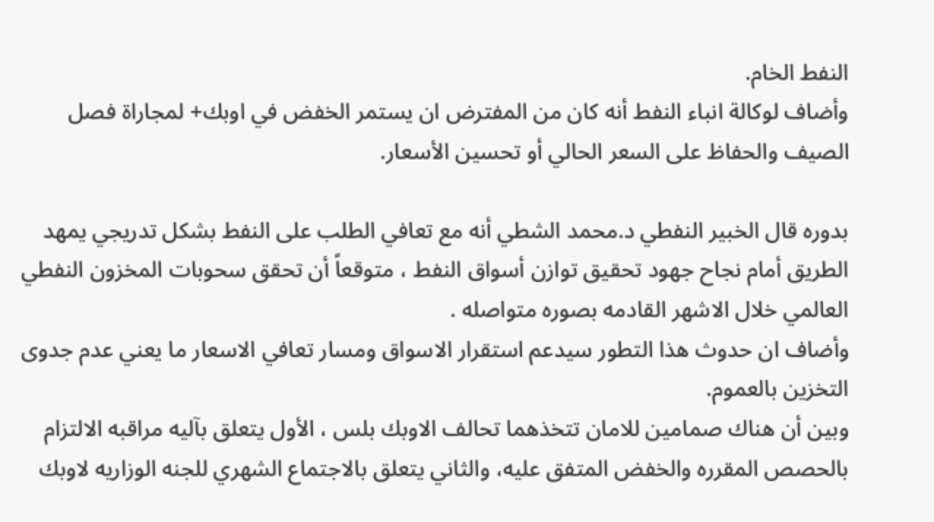النفط الخام.
وأضاف لوكالة انباء النفط أنه كان من المفترض ان يستمر الخفض في اوبك+ لمجاراة فصل الصيف والحفاظ على السعر الحالي أو تحسين الأسعار.

بدوره قال الخبير النفطي د.محمد الشطي أنه مع تعافي الطلب على النفط بشكل تدريجي يمهد الطريق أمام نجاح جهود تحقيق توازن أسواق النفط ، متوقعاً أن تحقق سحوبات المخزون النفطي العالمي خلال الاشهر القادمه بصوره متواصله .
وأضاف ان حدوث هذا التطور سيدعم استقرار الاسواق ومسار تعافي الاسعار ما يعني عدم جدوى التخزين بالعموم.
وبين أن هناك صمامين للامان تتخذهما تحالف الاوبك بلس ، الأول يتعلق بآليه مراقبه الالتزام بالحصص المقرره والخفض المتفق عليه، والثاني يتعلق بالاجتماع الشهري للجنه الوزاريه لاوبك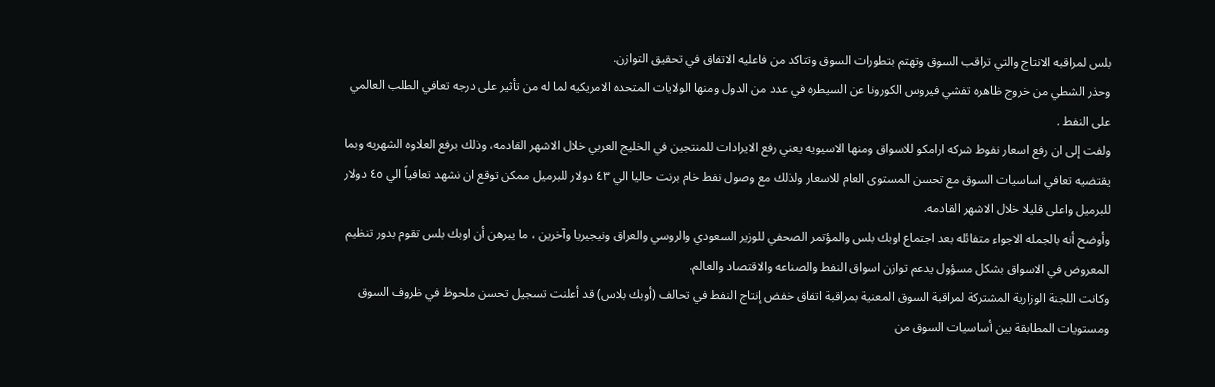بلس لمراقبه الانتاج والتي تراقب السوق وتهتم بتطورات السوق وتتاكد من فاعليه الاتفاق في تحقيق التوازن.
وحذر الشطي من خروج ظاهره تفشي فيروس الكورونا عن السيطره في عدد من الدول ومنها الولايات المتحده الامريكيه لما له من تأثير على درجه تعافي الطلب العالمي على النفط .
ولفت إلى ان رفع اسعار نفوط شركه ارامكو للاسواق ومنها الاسيويه يعني رفع الايرادات للمنتجين في الخليج العربي خلال الاشهر القادمه، وذلك برفع العلاوه الشهريه وبما يقتضيه تعافي اساسيات السوق مع تحسن المستوى العام للاسعار ولذلك مع وصول نفط خام برنت حاليا الي ٤٣ دولار للبرميل ممكن توقع ان نشهد تعافياً الي ٤٥ دولار للبرميل واعلى قليلا خلال الاشهر القادمه.
وأوضح أنه بالجمله الاجواء متفائله بعد اجتماع اوبك بلس والمؤتمر الصحفي للوزير السعودي والروسي والعراق ونيجيريا وآخرين ، ما يبرهن أن اوبك بلس تقوم بدور تنظيم المعروض في الاسواق بشكل مسؤول يدعم توازن اسواق النفط والصناعه والاقتصاد والعالم.
وكانت اللجنة الوزارية المشتركة لمراقبة السوق المعنية بمراقبة اتفاق خفض إنتاج النفط في تحالف (أوبك بلاس) قد أعلنت تسجيل تحسن ملحوظ في ظروف السوق ومستويات المطابقة بين أساسيات السوق من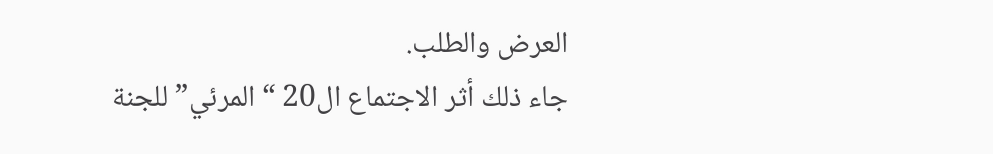العرض والطلب.
جاء ذلك أثر الاجتماع ال20 “المرئي” للجنة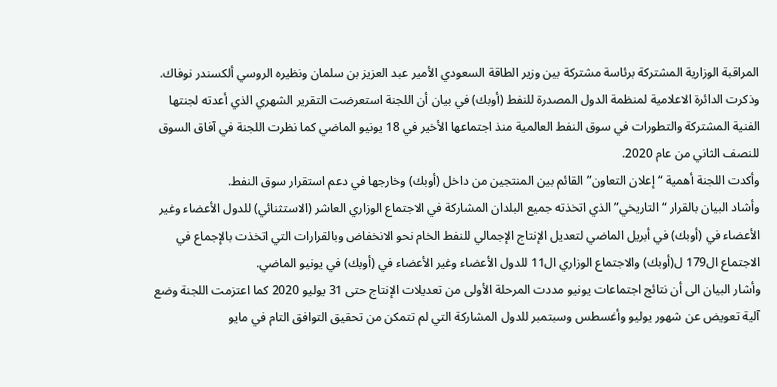المراقبة الوزارية المشتركة برئاسة مشتركة بين وزير الطاقة السعودي الأمير عبد العزيز بن سلمان ونظيره الروسي ألكسندر نوفاك.
وذكرت الدائرة الاعلامية لمنظمة الدول المصدرة للنفط (أوبك) في بيان أن اللجنة استعرضت التقرير الشهري الذي أعدته لجنتها الفنية المشتركة والتطورات في سوق النفط العالمية منذ اجتماعها الأخير في 18 يونيو الماضي كما نظرت اللجنة في آفاق السوق للنصف الثاني من عام 2020.
وأكدت اللجنة أهمية “إعلان التعاون” القائم بين المنتجين من داخل (أوبك) وخارجها في دعم استقرار سوق النفط.
وأشاد البيان بالقرار “التاريخي” الذي اتخذته جميع البلدان المشاركة في الاجتماع الوزاري العاشر (الاستثنائي) للدول الأعضاء وغير الأعضاء في (أوبك) في أبريل الماضي لتعديل الإنتاج الإجمالي للنفط الخام نحو الانخفاض وبالقرارات التي اتخذت بالإجماع في الاجتماع ال179 ل(أوبك) والاجتماع الوزاري ال11 للدول الأعضاء وغير الأعضاء في (أوبك) في يونيو الماضي.
وأشار البيان الى أن نتائج اجتماعات يونيو مددت المرحلة الأولى من تعديلات الإنتاج حتى 31 يوليو 2020 كما اعتزمت اللجنة وضع آلية تعويض عن شهور يوليو وأغسطس وسبتمبر للدول المشاركة التي لم تتمكن من تحقيق التوافق التام في مايو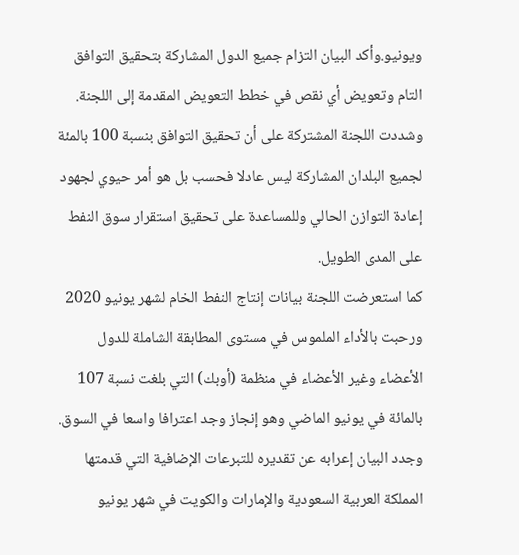ويونيو.وأكد البيان التزام جميع الدول المشاركة بتحقيق التوافق التام وتعويض أي نقص في خطط التعويض المقدمة إلى اللجنة.
وشددت اللجنة المشتركة على أن تحقيق التوافق بنسبة 100 بالمئة لجميع البلدان المشاركة ليس عادلا فحسب بل هو أمر حيوي لجهود إعادة التوازن الحالي وللمساعدة على تحقيق استقرار سوق النفط على المدى الطويل.
كما استعرضت اللجنة بيانات إنتاج النفط الخام لشهر يونيو 2020 ورحبت بالأداء الملموس في مستوى المطابقة الشاملة للدول الأعضاء وغير الأعضاء في منظمة (أوبك) التي بلغت نسبة 107 بالمائة في يونيو الماضي وهو إنجاز وجد اعترافا واسعا في السوق.
وجدد البيان إعرابه عن تقديره للتبرعات الإضافية التي قدمتها المملكة العربية السعودية والإمارات والكويت في شهر يونيو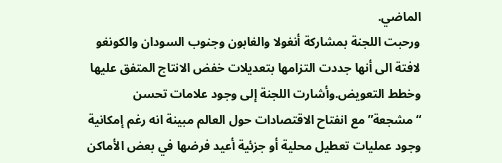الماضي.
ورحبت اللجنة بمشاركة أنغولا والغابون وجنوب السودان والكونغو لافتة الى أنها جددت التزامها بتعديلات خفض الانتاج المتفق عليها وخطط التعويض.وأشارت اللجنة إلى وجود علامات تحسن “مشجعة” مع انفتاح الاقتصادات حول العالم مبينة انه رغم إمكانية وجود عمليات تعطيل محلية أو جزئية أعيد فرضها في بعض الأماكن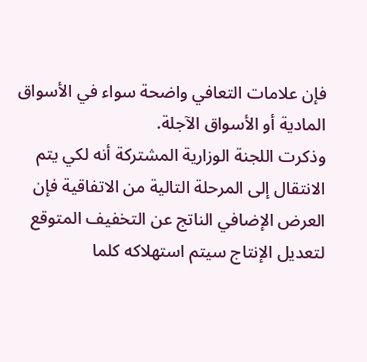فإن علامات التعافي واضحة سواء في الأسواق المادية أو الأسواق الآجلة.
وذكرت اللجنة الوزارية المشتركة أنه لكي يتم الانتقال إلى المرحلة التالية من الاتفاقية فإن العرض الإضافي الناتج عن التخفيف المتوقع لتعديل الإنتاج سيتم استهلاكه كلما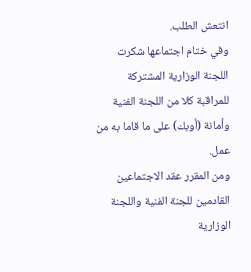انتعش الطلب.
وفي ختام اجتماعها شكرت اللجنة الوزارية المشتركة للمراقبة كلا من اللجنة الفنية وأمانة (أوبك) على ما قاما به من عمل.
ومن المقرر عقد الاجتماعين القادمين للجنة الفنية واللجنة الوزارية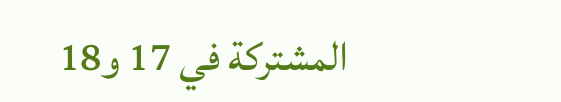المشتركة في 17 و18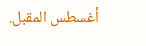أغسطس المقبل.